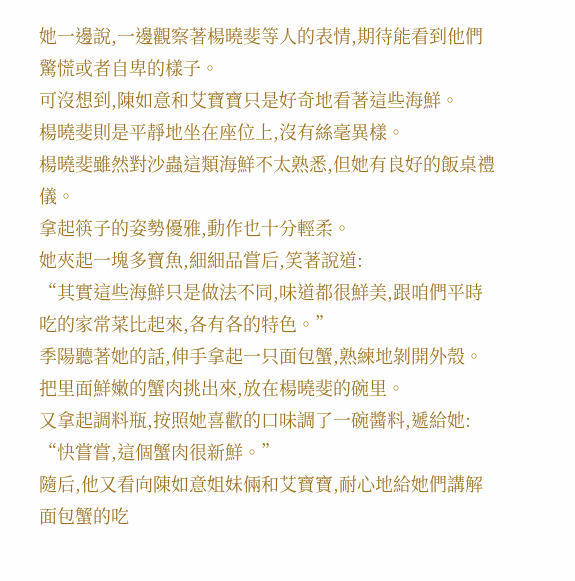她一邊說,一邊觀察著楊曉斐等人的表情,期待能看到他們驚慌或者自卑的樣子。
可沒想到,陳如意和艾寶寶只是好奇地看著這些海鮮。
楊曉斐則是平靜地坐在座位上,沒有絲毫異樣。
楊曉斐雖然對沙蟲這類海鮮不太熟悉,但她有良好的飯桌禮儀。
拿起筷子的姿勢優雅,動作也十分輕柔。
她夾起一塊多寶魚,細細品嘗后,笑著說道:
“其實這些海鮮只是做法不同,味道都很鮮美,跟咱們平時吃的家常菜比起來,各有各的特色。”
季陽聽著她的話,伸手拿起一只面包蟹,熟練地剝開外殼。
把里面鮮嫩的蟹肉挑出來,放在楊曉斐的碗里。
又拿起調料瓶,按照她喜歡的口味調了一碗醬料,遞給她:
“快嘗嘗,這個蟹肉很新鮮。”
隨后,他又看向陳如意姐妹倆和艾寶寶,耐心地給她們講解面包蟹的吃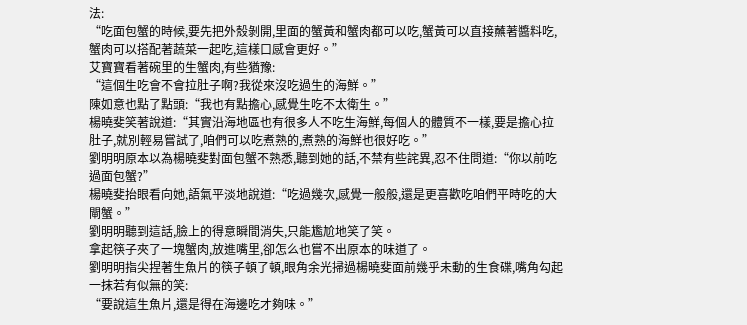法:
“吃面包蟹的時候,要先把外殼剝開,里面的蟹黃和蟹肉都可以吃,蟹黃可以直接蘸著醬料吃,蟹肉可以搭配著蔬菜一起吃,這樣口感會更好。”
艾寶寶看著碗里的生蟹肉,有些猶豫:
“這個生吃會不會拉肚子啊?我從來沒吃過生的海鮮。”
陳如意也點了點頭:“我也有點擔心,感覺生吃不太衛生。”
楊曉斐笑著說道:“其實沿海地區也有很多人不吃生海鮮,每個人的體質不一樣,要是擔心拉肚子,就別輕易嘗試了,咱們可以吃煮熟的,煮熟的海鮮也很好吃。”
劉明明原本以為楊曉斐對面包蟹不熟悉,聽到她的話,不禁有些詫異,忍不住問道:“你以前吃過面包蟹?”
楊曉斐抬眼看向她,語氣平淡地說道:“吃過幾次,感覺一般般,還是更喜歡吃咱們平時吃的大閘蟹。”
劉明明聽到這話,臉上的得意瞬間消失,只能尷尬地笑了笑。
拿起筷子夾了一塊蟹肉,放進嘴里,卻怎么也嘗不出原本的味道了。
劉明明指尖捏著生魚片的筷子頓了頓,眼角余光掃過楊曉斐面前幾乎未動的生食碟,嘴角勾起一抹若有似無的笑:
“要說這生魚片,還是得在海邊吃才夠味。”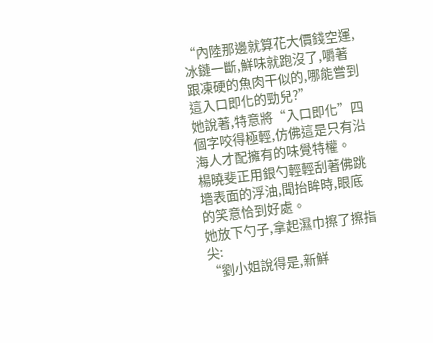“內陸那邊就算花大價錢空運,冰鏈一斷,鮮味就跑沒了,嚼著跟凍硬的魚肉干似的,哪能嘗到這入口即化的勁兒?”
她說著,特意將“入口即化”四個字咬得極輕,仿佛這是只有沿海人才配擁有的味覺特權。
楊曉斐正用銀勺輕輕刮著佛跳墻表面的浮油,聞抬眸時,眼底的笑意恰到好處。
她放下勺子,拿起濕巾擦了擦指尖:
“劉小姐說得是,新鮮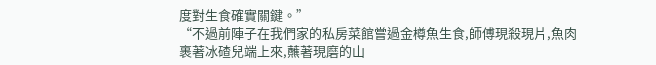度對生食確實關鍵。”
“不過前陣子在我們家的私房菜館嘗過金樽魚生食,師傅現殺現片,魚肉裹著冰碴兒端上來,蘸著現磨的山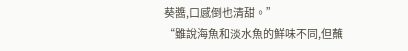葵醬,口感倒也清甜。”
“雖說海魚和淡水魚的鮮味不同,但蘸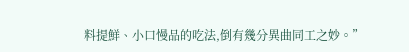料提鮮、小口慢品的吃法,倒有幾分異曲同工之妙。”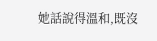她話說得溫和,既沒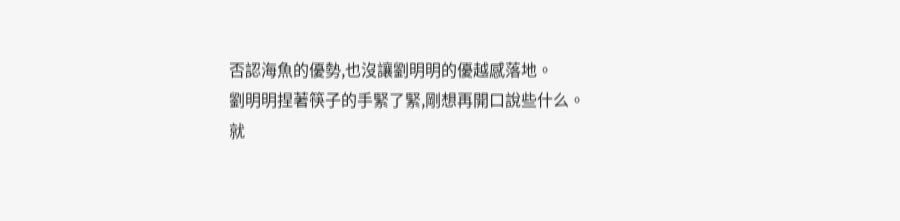否認海魚的優勢,也沒讓劉明明的優越感落地。
劉明明捏著筷子的手緊了緊,剛想再開口說些什么。
就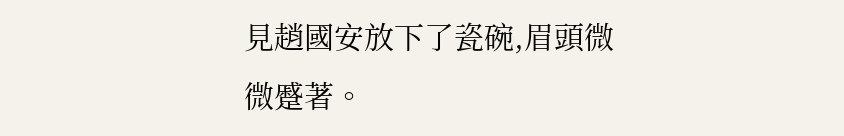見趙國安放下了瓷碗,眉頭微微蹙著。